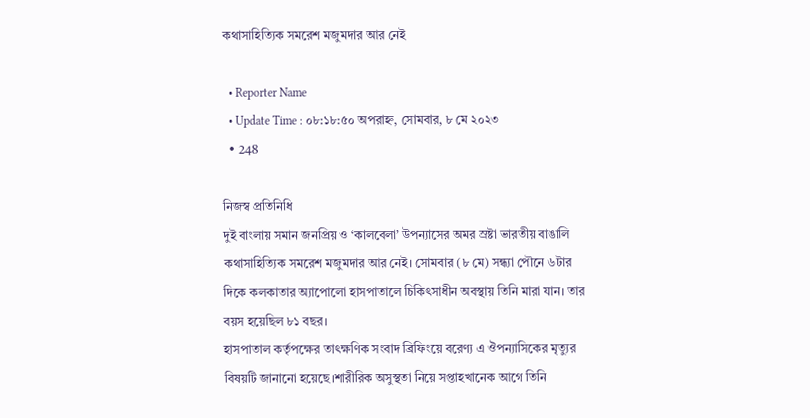কথাসাহিত্যিক সমরেশ মজুমদার আর নেই

  • Reporter Name
  • Update Time : ০৮:১৮:৫০ অপরাহ্ন, সোমবার, ৮ মে ২০২৩
  • 248

নিজস্ব প্রতিনিধি
দুই বাংলায় সমান জনপ্রিয় ও ‘কালবেলা’ উপন্যাসের অমর স্রষ্টা ভারতীয় বাঙালি কথাসাহিত্যিক সমরেশ মজুমদার আর নেই। সোমবার (৮ মে) সন্ধ্যা পৌনে ৬টার দিকে কলকাতার অ্যাপোলো হাসপাতালে চিকিৎসাধীন অবস্থায় তিনি মারা যান। তার বয়স হয়েছিল ৮১ বছর।
হাসপাতাল কর্তৃপক্ষের তাৎক্ষণিক সংবাদ ব্রিফিংয়ে বরেণ্য এ ঔপন্যাসিকের মৃত্যুর বিষয়টি জানানো হয়েছে।শারীরিক অসুস্থতা নিয়ে সপ্তাহখানেক আগে তিনি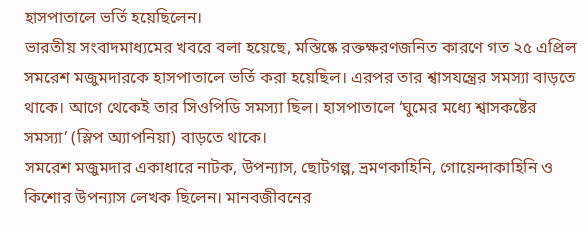হাসপাতালে ভর্তি হয়েছিলেন।
ভারতীয় সংবাদমাধ্যমের খবরে বলা হয়েছে, মস্তিষ্কে রক্তক্ষরণজনিত কারণে গত ২৫ এপ্রিল সমরেশ মজুমদারকে হাসপাতালে ভর্তি করা হয়েছিল। এরপর তার শ্বাসযন্ত্রের সমস্যা বাড়তে থাকে। আগে থেকেই তার সিওপিডি সমস্যা ছিল। হাসপাতালে ‘ঘুমের মধ্যে শ্বাসকষ্টের সমস্যা’ (স্লিপ অ্যাপনিয়া) বাড়তে থাকে।
সমরেশ মজুমদার একাধারে নাটক, উপন্যাস, ছোটগল্প, ভ্রমণকাহিনি, গোয়েন্দাকাহিনি ও কিশোর উপন্যাস লেখক ছিলেন। মানবজীবনের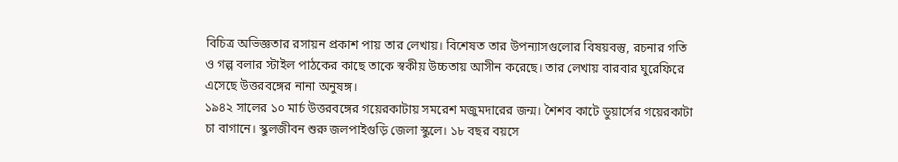বিচিত্র অভিজ্ঞতার রসায়ন প্রকাশ পায় তার লেখায়। বিশেষত তার উপন্যাসগুলোর বিষয়বস্তু, রচনার গতি ও গল্প বলার স্টাইল পাঠকের কাছে তাকে স্বকীয় উচ্চতায় আসীন করেছে। তার লেখায় বারবার ঘুরেফিরে এসেছে উত্তরবঙ্গের নানা অনুষঙ্গ।
১৯৪২ সালের ১০ মার্চ উত্তরবঙ্গের গয়েরকাটায় সমরেশ মজুমদারের জন্ম। শৈশব কাটে ডুয়ার্সের গয়েরকাটা চা বাগানে। স্কুলজীবন শুরু জলপাইগুড়ি জেলা স্কুলে। ১৮ বছর বয়সে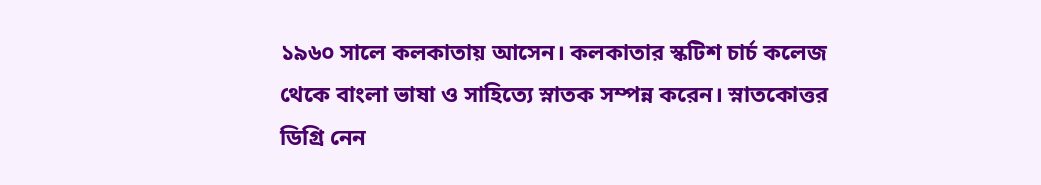১৯৬০ সালে কলকাতায় আসেন। কলকাতার স্কটিশ চার্চ কলেজ থেকে বাংলা ভাষা ও সাহিত্যে স্নাতক সম্পন্ন করেন। স্নাতকোত্তর ডিগ্রি নেন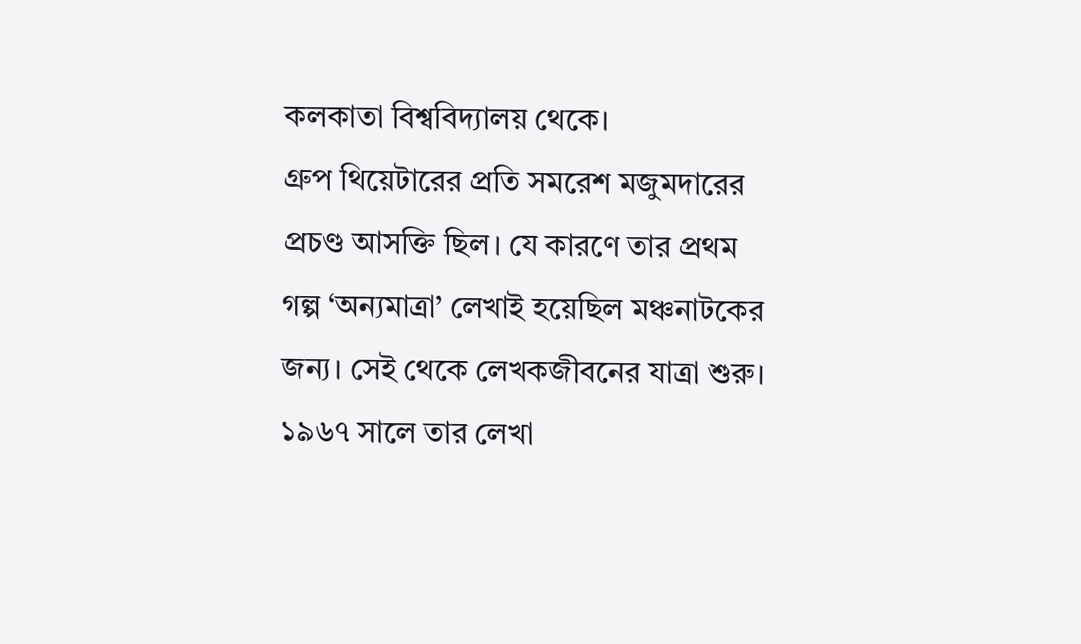কলকাতা বিশ্ববিদ্যালয় থেকে।
গ্রুপ থিয়েটারের প্রতি সমরেশ মজুমদারের প্রচণ্ড আসক্তি ছিল। যে কারণে তার প্রথম গল্প ‘অন্যমাত্রা’ লেখাই হয়েছিল মঞ্চনাটকের জন্য। সেই থেকে লেখকজীবনের যাত্রা শুরু। ১৯৬৭ সালে তার লেখা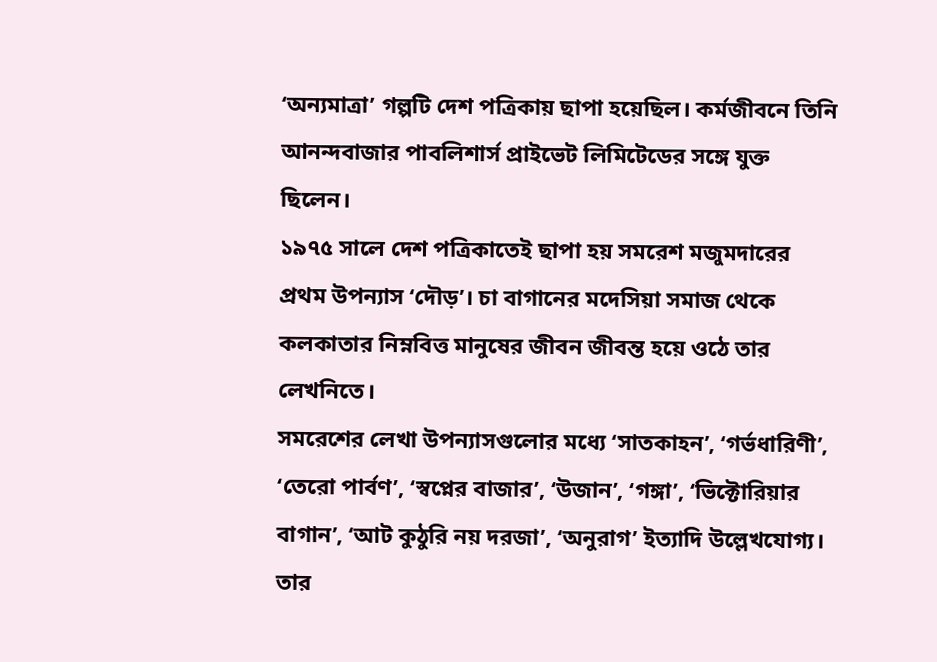‘অন্যমাত্রা’ গল্পটি দেশ পত্রিকায় ছাপা হয়েছিল। কর্মজীবনে তিনি আনন্দবাজার পাবলিশার্স প্রাইভেট লিমিটেডের সঙ্গে যুক্ত ছিলেন।
১৯৭৫ সালে দেশ পত্রিকাতেই ছাপা হয় সমরেশ মজুমদারের প্রথম উপন্যাস ‘দৌড়’। চা বাগানের মদেসিয়া সমাজ থেকে কলকাতার নিম্নবিত্ত মানুষের জীবন জীবন্ত হয়ে ওঠে তার লেখনিতে।
সমরেশের লেখা উপন্যাসগুলোর মধ্যে ‘সাতকাহন’, ‘গর্ভধারিণী’, ‘তেরো পার্বণ’, ‘স্বপ্নের বাজার’, ‘উজান’, ‘গঙ্গা’, ‘ভিক্টোরিয়ার বাগান’, ‘আট কুঠুরি নয় দরজা’, ‘অনুরাগ’ ইত্যাদি উল্লেখযোগ্য। তার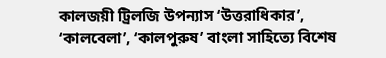কালজয়ী ট্রিলজি উপন্যাস ‘উত্তরাধিকার’, ‘কালবেলা’, ‘কালপুরুষ’ বাংলা সাহিত্যে বিশেষ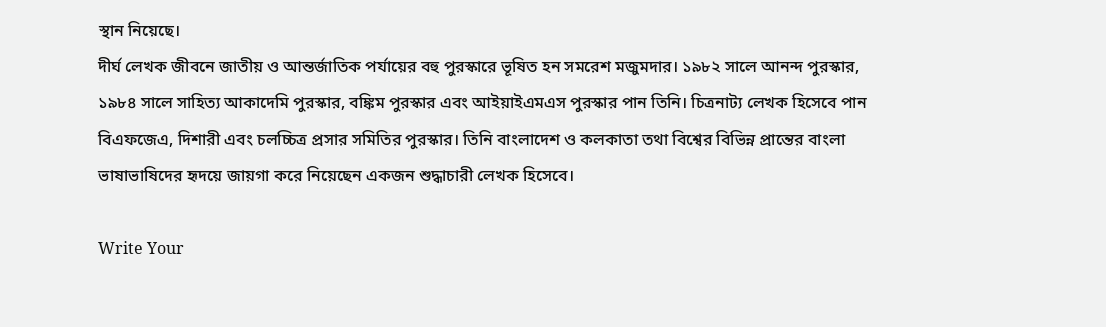স্থান নিয়েছে।
দীর্ঘ লেখক জীবনে জাতীয় ও আন্তর্জাতিক পর্যায়ের বহু পুরস্কারে ভূষিত হন সমরেশ মজুমদার। ১৯৮২ সালে আনন্দ পুরস্কার, ১৯৮৪ সালে সাহিত্য আকাদেমি পুরস্কার, বঙ্কিম পুরস্কার এবং আইয়াইএমএস পুরস্কার পান তিনি। চিত্রনাট্য লেখক হিসেবে পান বিএফজেএ, দিশারী এবং চলচ্চিত্র প্রসার সমিতির পুরস্কার। তিনি বাংলাদেশ ও কলকাতা তথা বিশ্বের বিভিন্ন প্রান্তের বাংলা ভাষাভাষিদের হৃদয়ে জায়গা করে নিয়েছেন একজন শুদ্ধাচারী লেখক হিসেবে।

Write Your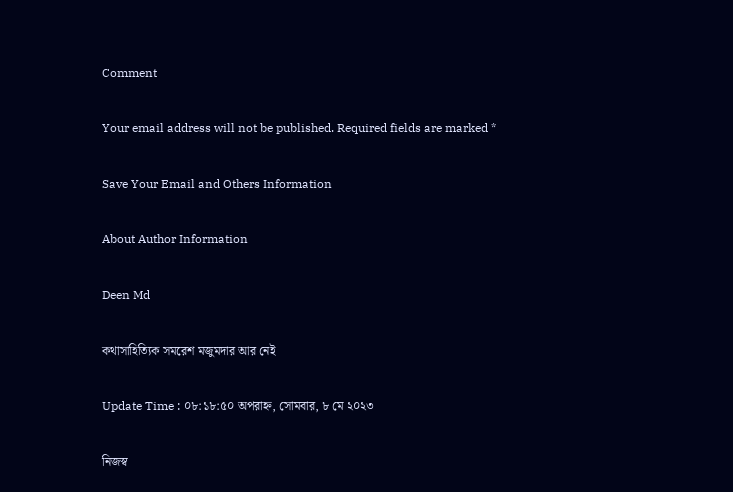Comment

Your email address will not be published. Required fields are marked *

Save Your Email and Others Information

About Author Information

Deen Md

কথাসাহিত্যিক সমরেশ মজুমদার আর নেই

Update Time : ০৮:১৮:৫০ অপরাহ্ন, সোমবার, ৮ মে ২০২৩

নিজস্ব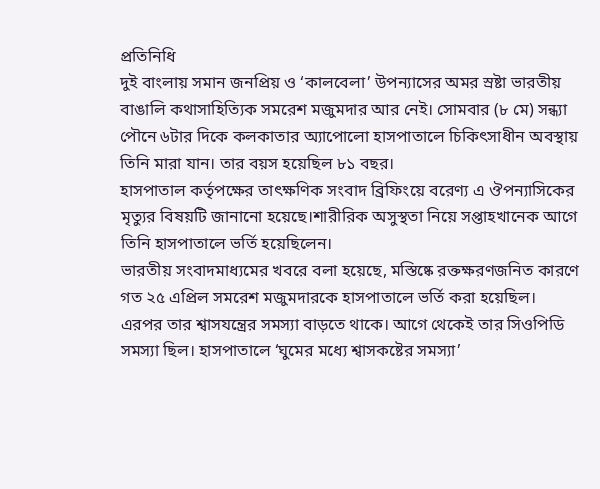প্রতিনিধি
দুই বাংলায় সমান জনপ্রিয় ও ‘কালবেলা’ উপন্যাসের অমর স্রষ্টা ভারতীয় বাঙালি কথাসাহিত্যিক সমরেশ মজুমদার আর নেই। সোমবার (৮ মে) সন্ধ্যা পৌনে ৬টার দিকে কলকাতার অ্যাপোলো হাসপাতালে চিকিৎসাধীন অবস্থায় তিনি মারা যান। তার বয়স হয়েছিল ৮১ বছর।
হাসপাতাল কর্তৃপক্ষের তাৎক্ষণিক সংবাদ ব্রিফিংয়ে বরেণ্য এ ঔপন্যাসিকের মৃত্যুর বিষয়টি জানানো হয়েছে।শারীরিক অসুস্থতা নিয়ে সপ্তাহখানেক আগে তিনি হাসপাতালে ভর্তি হয়েছিলেন।
ভারতীয় সংবাদমাধ্যমের খবরে বলা হয়েছে, মস্তিষ্কে রক্তক্ষরণজনিত কারণে গত ২৫ এপ্রিল সমরেশ মজুমদারকে হাসপাতালে ভর্তি করা হয়েছিল। এরপর তার শ্বাসযন্ত্রের সমস্যা বাড়তে থাকে। আগে থেকেই তার সিওপিডি সমস্যা ছিল। হাসপাতালে ‘ঘুমের মধ্যে শ্বাসকষ্টের সমস্যা’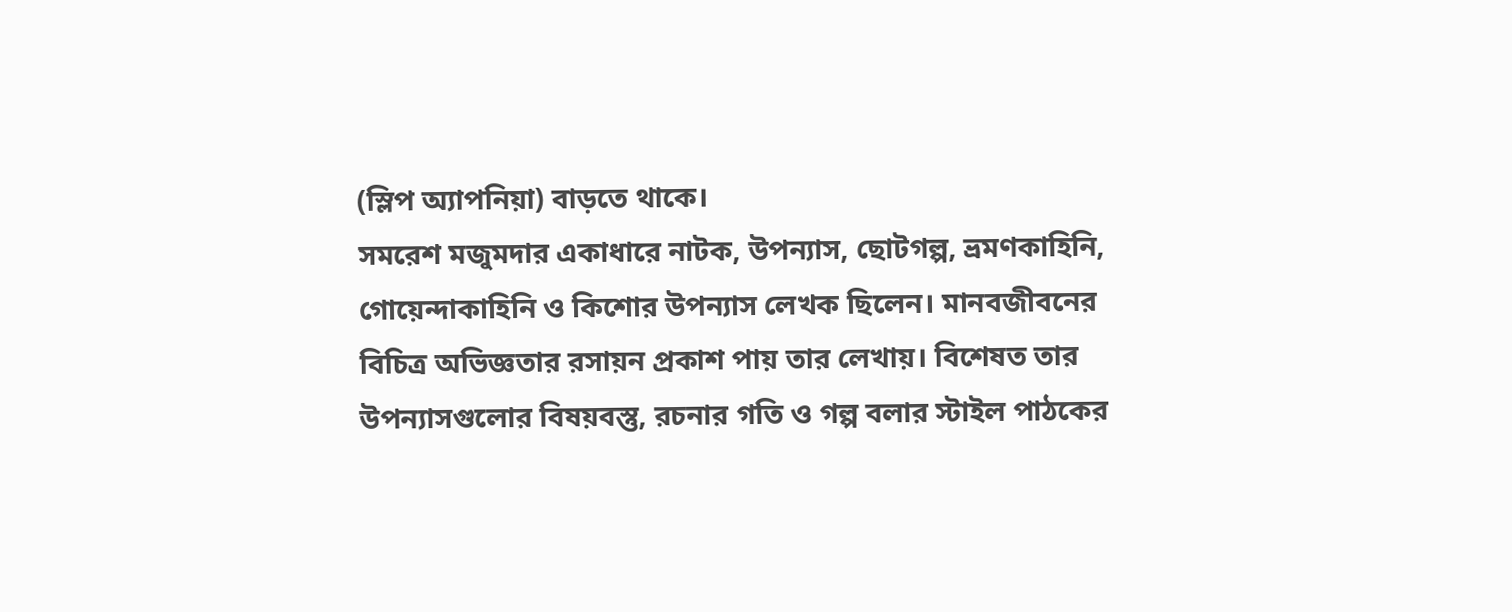(স্লিপ অ্যাপনিয়া) বাড়তে থাকে।
সমরেশ মজুমদার একাধারে নাটক, উপন্যাস, ছোটগল্প, ভ্রমণকাহিনি, গোয়েন্দাকাহিনি ও কিশোর উপন্যাস লেখক ছিলেন। মানবজীবনের বিচিত্র অভিজ্ঞতার রসায়ন প্রকাশ পায় তার লেখায়। বিশেষত তার উপন্যাসগুলোর বিষয়বস্তু, রচনার গতি ও গল্প বলার স্টাইল পাঠকের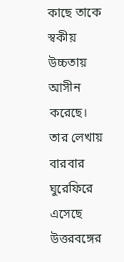কাছে তাকে স্বকীয় উচ্চতায় আসীন করেছে। তার লেখায় বারবার ঘুরেফিরে এসেছে উত্তরবঙ্গের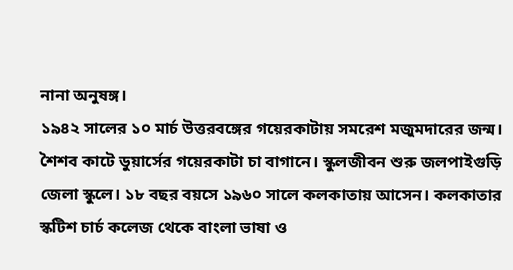নানা অনুষঙ্গ।
১৯৪২ সালের ১০ মার্চ উত্তরবঙ্গের গয়েরকাটায় সমরেশ মজুমদারের জন্ম। শৈশব কাটে ডুয়ার্সের গয়েরকাটা চা বাগানে। স্কুলজীবন শুরু জলপাইগুড়ি জেলা স্কুলে। ১৮ বছর বয়সে ১৯৬০ সালে কলকাতায় আসেন। কলকাতার স্কটিশ চার্চ কলেজ থেকে বাংলা ভাষা ও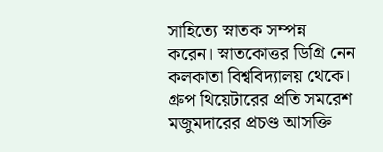সাহিত্যে স্নাতক সম্পন্ন করেন। স্নাতকোত্তর ডিগ্রি নেন কলকাতা বিশ্ববিদ্যালয় থেকে।
গ্রুপ থিয়েটারের প্রতি সমরেশ মজুমদারের প্রচণ্ড আসক্তি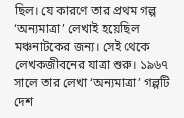ছিল। যে কারণে তার প্রথম গল্প ‘অন্যমাত্রা’ লেখাই হয়েছিল মঞ্চনাটকের জন্য। সেই থেকে লেখকজীবনের যাত্রা শুরু। ১৯৬৭ সালে তার লেখা ‘অন্যমাত্রা’ গল্পটি দেশ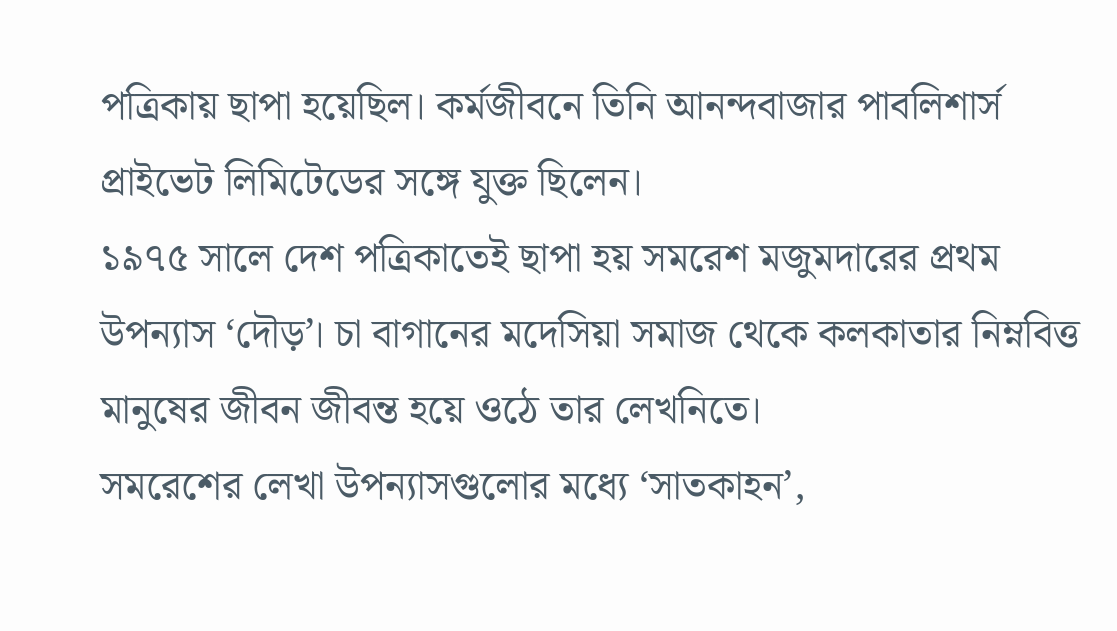পত্রিকায় ছাপা হয়েছিল। কর্মজীবনে তিনি আনন্দবাজার পাবলিশার্স প্রাইভেট লিমিটেডের সঙ্গে যুক্ত ছিলেন।
১৯৭৫ সালে দেশ পত্রিকাতেই ছাপা হয় সমরেশ মজুমদারের প্রথম উপন্যাস ‘দৌড়’। চা বাগানের মদেসিয়া সমাজ থেকে কলকাতার নিম্নবিত্ত মানুষের জীবন জীবন্ত হয়ে ওঠে তার লেখনিতে।
সমরেশের লেখা উপন্যাসগুলোর মধ্যে ‘সাতকাহন’,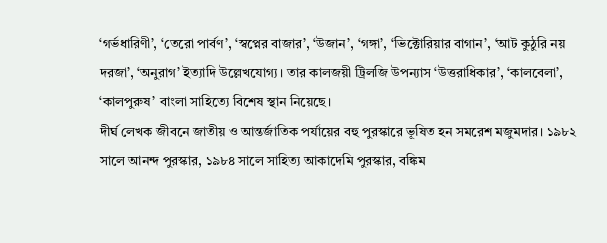‘গর্ভধারিণী’, ‘তেরো পার্বণ’, ‘স্বপ্নের বাজার’, ‘উজান’, ‘গঙ্গা’, ‘ভিক্টোরিয়ার বাগান’, ‘আট কুঠুরি নয় দরজা’, ‘অনুরাগ’ ইত্যাদি উল্লেখযোগ্য। তার কালজয়ী ট্রিলজি উপন্যাস ‘উত্তরাধিকার’, ‘কালবেলা’, ‘কালপুরুষ’ বাংলা সাহিত্যে বিশেষ স্থান নিয়েছে।
দীর্ঘ লেখক জীবনে জাতীয় ও আন্তর্জাতিক পর্যায়ের বহু পুরস্কারে ভূষিত হন সমরেশ মজুমদার। ১৯৮২ সালে আনন্দ পুরস্কার, ১৯৮৪ সালে সাহিত্য আকাদেমি পুরস্কার, বঙ্কিম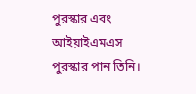পুরস্কার এবং আইয়াইএমএস পুরস্কার পান তিনি।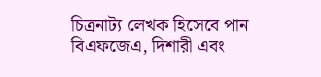চিত্রনাট্য লেখক হিসেবে পান বিএফজেএ, দিশারী এবং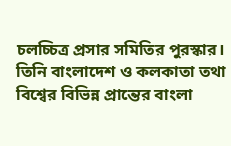চলচ্চিত্র প্রসার সমিতির পুরস্কার। তিনি বাংলাদেশ ও কলকাতা তথা বিশ্বের বিভিন্ন প্রান্তের বাংলা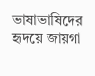ভাষাভাষিদের হৃদয়ে জায়গা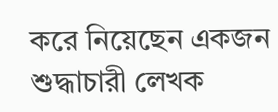করে নিয়েছেন একজন শুদ্ধাচারী লেখক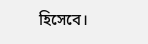হিসেবে।